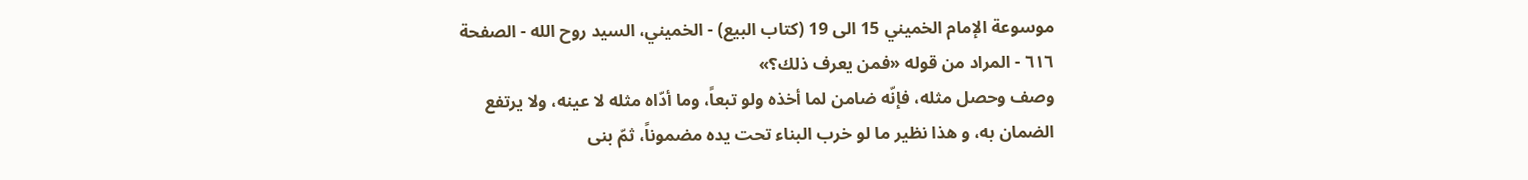موسوعة الإمام الخميني 15 الى 19 (كتاب البيع) - الخميني، السيد روح الله - الصفحة ٦١٦ - المراد من قوله «فمن يعرف ذلك؟»
وصف وحصل مثله، فإنّه ضامن لما أخذه ولو تبعاً، وما أدّاه مثله لا عينه، ولا يرتفع الضمان به، و هذا نظير ما لو خرب البناء تحت يده مضموناً، ثمّ بنى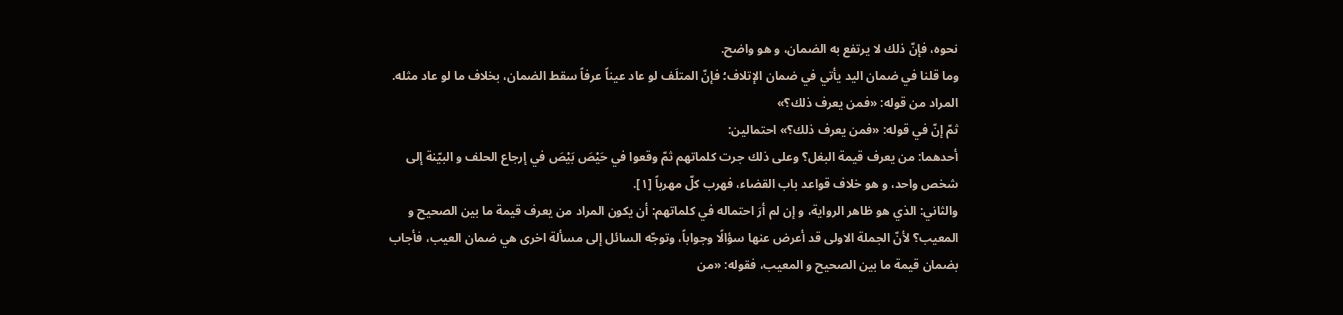نحوه، فإنّ ذلك لا يرتفع به الضمان، و هو واضح.
وما قلنا في ضمان اليد يأتي في ضمان الإتلاف؛ فإنّ المتلَف لو عاد عيناً عرفاً سقط الضمان، بخلاف ما لو عاد مثله.
المراد من قوله: «فمن يعرف ذلك؟»
ثمّ إنّ في قوله: «فمن يعرف ذلك؟» احتمالين:
أحدهما: من يعرف قيمة البغل؟ وعلى ذلك جرت كلماتهم ثمّ وقعوا في حَيْصَ بَيْصَ في إرجاع الحلف و البيّنة إلى شخص واحد، و هو خلاف قواعد باب القضاء، فهرب كلّ مهرباً [١].
والثاني: الذي هو ظاهر الرواية، و إن لم أرَ احتماله في كلماتهم: أن يكون المراد من يعرف قيمة ما بين الصحيح و المعيب؟ لأنّ الجملة الاولى قد أعرض عنها سؤالًا وجواباً، وتوجّه السائل إلى مسألة اخرى هي ضمان العيب، فأجاب بضمان قيمة ما بين الصحيح و المعيب، فقوله: «من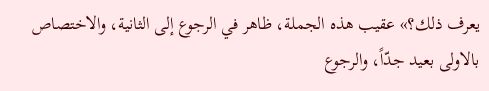يعرف ذلك؟» عقيب هذه الجملة، ظاهر في الرجوع إلى الثانية، والاختصاص بالاولى بعيد جدّاً، والرجوع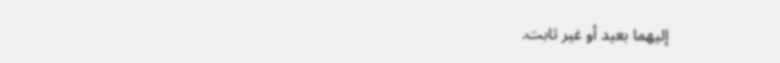إليهما بعيد أو غير ثابت.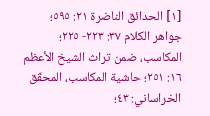[١] الحدائق الناضرة ٢١: ٥٩٥؛ جواهر الكلام ٣٧: ٢٢٣- ٢٢٥؛ المكاسب، ضمن تراث الشيخ الأعظم ١٦: ٢٥١؛ حاشية المكاسب، المحقّق الخراساني: ٤٣؛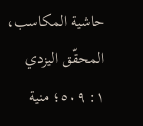حاشية المكاسب، المحقّق اليزدي ١: ٥٠٩؛ منية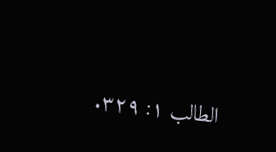الطالب ١: ٣٢٩.